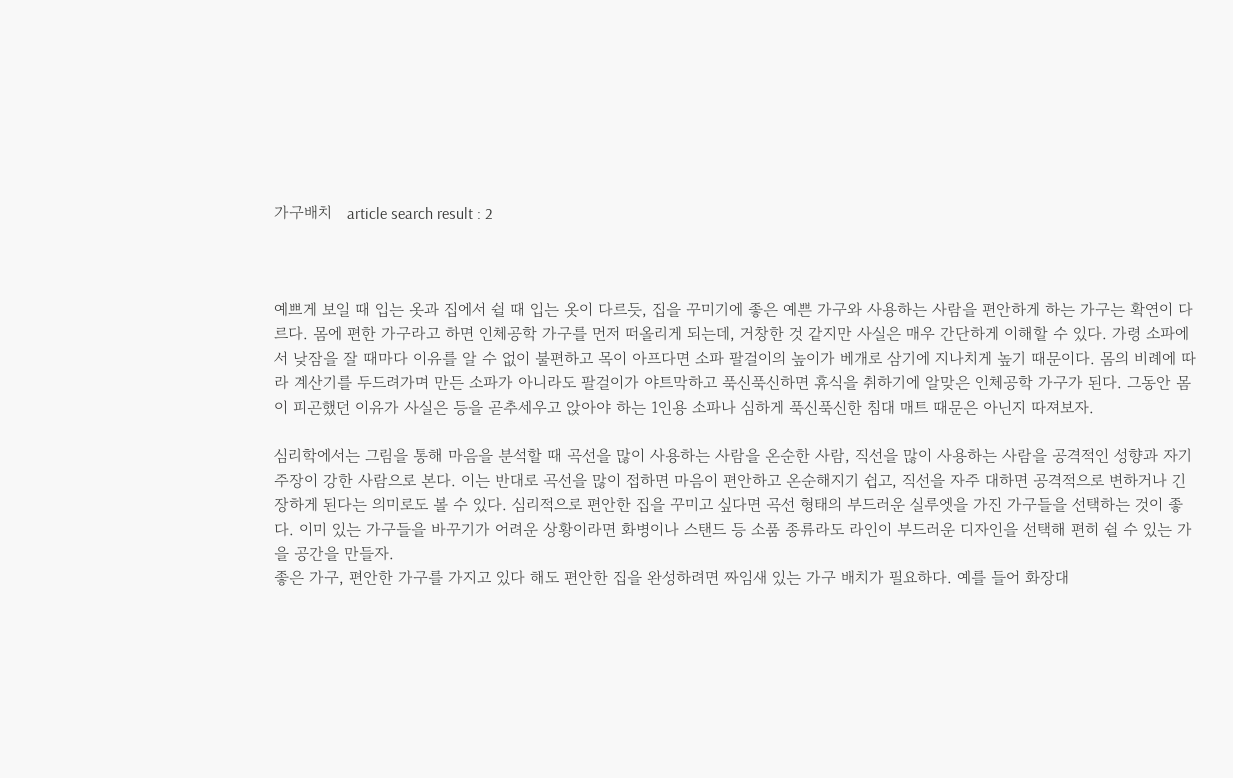가구배치   article search result : 2



예쁘게 보일 때 입는 옷과 집에서 쉴 때 입는 옷이 다르듯, 집을 꾸미기에 좋은 예쁜 가구와 사용하는 사람을 편안하게 하는 가구는 확연이 다르다. 몸에 편한 가구라고 하면 인체공학 가구를 먼저 떠올리게 되는데, 거창한 것 같지만 사실은 매우 간단하게 이해할 수 있다. 가령 소파에서 낮잠을 잘 때마다 이유를 알 수 없이 불편하고 목이 아프다면 소파 팔걸이의 높이가 베개로 삼기에 지나치게 높기 때문이다. 몸의 비례에 따라 계산기를 두드려가며 만든 소파가 아니라도 팔걸이가 야트막하고 푹신푹신하면 휴식을 취하기에 알맞은 인체공학 가구가 된다. 그동안 몸이 피곤했던 이유가 사실은 등을 곧추세우고 앉아야 하는 1인용 소파나 심하게 푹신푹신한 침대 매트 때문은 아닌지 따져보자.

심리학에서는 그림을 통해 마음을 분석할 때 곡선을 많이 사용하는 사람을 온순한 사람, 직선을 많이 사용하는 사람을 공격적인 성향과 자기주장이 강한 사람으로 본다. 이는 반대로 곡선을 많이 접하면 마음이 편안하고 온순해지기 쉽고, 직선을 자주 대하면 공격적으로 변하거나 긴장하게 된다는 의미로도 볼 수 있다. 심리적으로 편안한 집을 꾸미고 싶다면 곡선 형태의 부드러운 실루엣을 가진 가구들을 선택하는 것이 좋다. 이미 있는 가구들을 바꾸기가 어려운 상황이라면 화병이나 스탠드 등 소품 종류라도 라인이 부드러운 디자인을 선택해 편히 쉴 수 있는 가을 공간을 만들자.
좋은 가구, 편안한 가구를 가지고 있다 해도 편안한 집을 완성하려면 짜임새 있는 가구 배치가 필요하다. 예를 들어 화장대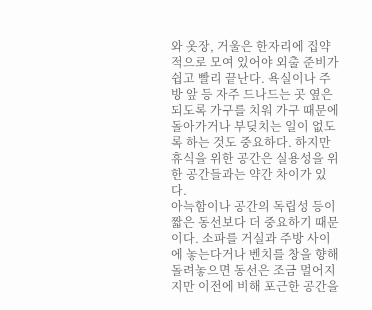와 옷장, 거울은 한자리에 집약적으로 모여 있어야 외출 준비가 쉽고 빨리 끝난다. 욕실이나 주방 앞 등 자주 드나드는 곳 옆은 되도록 가구를 치워 가구 때문에 돌아가거나 부딪치는 일이 없도록 하는 것도 중요하다. 하지만 휴식을 위한 공간은 실용성을 위한 공간들과는 약간 차이가 있다.
아늑함이나 공간의 독립성 등이 짧은 동선보다 더 중요하기 때문이다. 소파를 거실과 주방 사이에 놓는다거나 벤치를 창을 향해 돌려놓으면 동선은 조금 멀어지지만 이전에 비해 포근한 공간을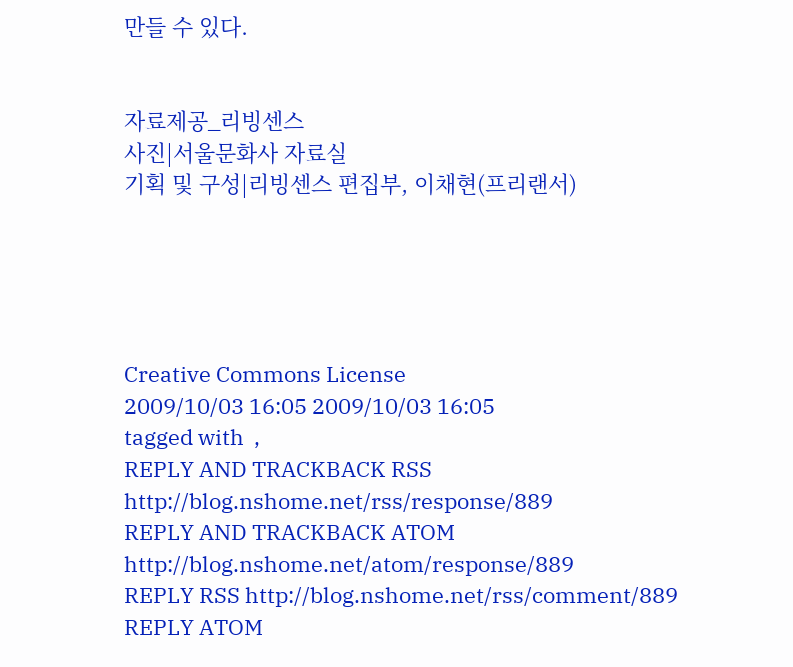만들 수 있다.


자료제공_리빙센스
사진|서울문화사 자료실
기획 및 구성|리빙센스 편집부, 이채현(프리랜서)





Creative Commons License
2009/10/03 16:05 2009/10/03 16:05
tagged with  ,
REPLY AND TRACKBACK RSS http://blog.nshome.net/rss/response/889
REPLY AND TRACKBACK ATOM http://blog.nshome.net/atom/response/889
REPLY RSS http://blog.nshome.net/rss/comment/889
REPLY ATOM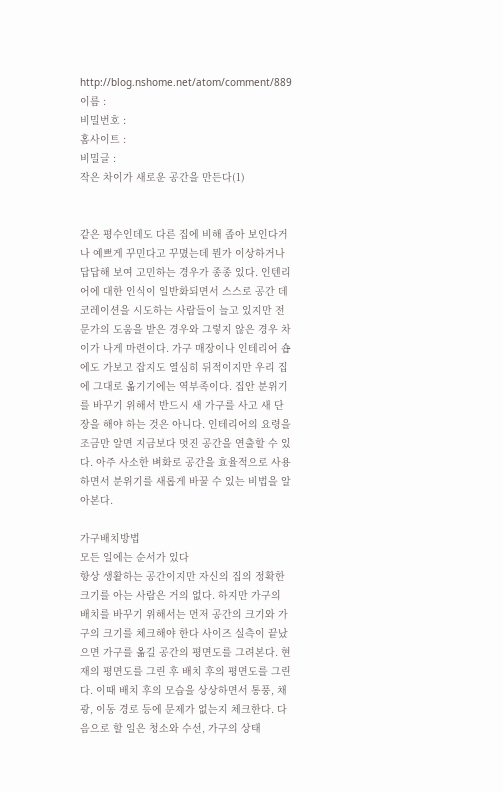http://blog.nshome.net/atom/comment/889
이름 :
비밀번호 :
홈사이트 :
비밀글 :
작은 차이가 새로운 공간을 만든다(1)


같은 평수인데도 다른 집에 비해 좁아 보인다거나 예쁘게 꾸민다고 꾸몄는데 뭔가 이상하거나 답답해 보여 고민하는 경우가 종종 있다. 인텐리어에 대한 인식이 일반화되면서 스스로 공간 데코레이션을 시도하는 사람들이 늘고 있지만 전문가의 도움을 받은 경우와 그렇지 않은 경우 차이가 나게 마련이다. 가구 매장이나 인테리어 숍에도 가보고 잡지도 열심히 뒤적이지만 우리 집에 그대로 옮기기에는 역부족이다. 집안 분위기를 바꾸기 위해서 반드시 새 가구를 사고 새 단장을 해야 하는 것은 아니다. 인테리어의 요령을 조금만 알면 지금보다 멋진 공간을 연출할 수 있다. 아주 사소한 벼화로 공간을 효율적으로 사용하면서 분위기를 새롭게 바꿀 수 있는 비법을 알아본다.

가구배치방법
모든 일에는 순서가 있다
항상 생활하는 공간이지만 자신의 집의 정확한 크기를 아는 사람은 거의 없다. 하지만 가구의 배치를 바꾸기 위해서는 먼저 공간의 크기와 가구의 크기를 체크해야 한다 사이즈 실측이 끝났으면 가구를 옮길 공간의 평면도를 그려본다. 현재의 평면도를 그린 후 배치 후의 평면도를 그린다. 이때 배치 후의 모습을 상상하면서 통풍, 채광, 이동 경로 등에 문제가 없는지 체크한다. 다음으로 할 일은 청소와 수선, 가구의 상태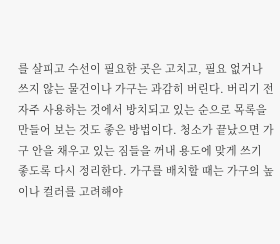를 살피고 수선이 필요한 곳은 고치고, 필요 없거나 쓰지 않는 물건이나 가구는 과감히 버린다. 버리기 전 자주 사용하는 것에서 방치되고 있는 순으로 목록을 만들어 보는 것도 좋은 방법이다. 청소가 끝났으면 가구 안을 채우고 있는 짐들을 꺼내 용도에 맞게 쓰기 좋도록 다시 정리한다. 가구를 배치할 때는 가구의 높이나 컬러를 고려해야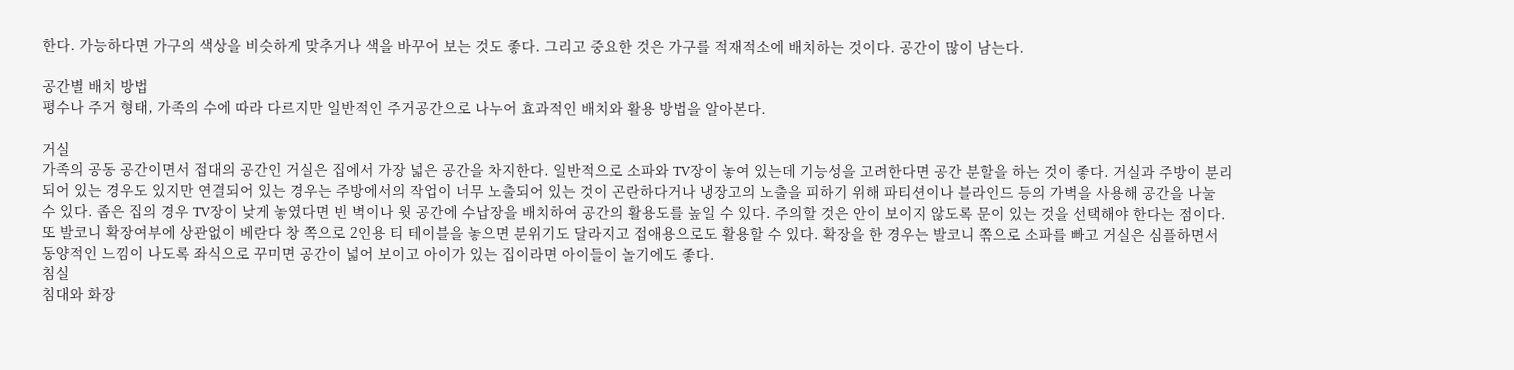한다. 가능하다면 가구의 색상을 비슷하게 맞추거나 색을 바꾸어 보는 것도 좋다. 그리고 중요한 것은 가구를 적재적소에 배치하는 것이다. 공간이 많이 남는다.

공간별 배치 방법
평수나 주거 형태, 가족의 수에 따라 다르지만 일반적인 주거공간으로 나누어 효과적인 배치와 활용 방법을 알아본다.

거실
가족의 공동 공간이면서 접대의 공간인 거실은 집에서 가장 넓은 공간을 차지한다. 일반적으로 소파와 TV장이 놓여 있는데 기능성을 고려한다면 공간 분할을 하는 것이 좋다. 거실과 주방이 분리되어 있는 경우도 있지만 연결되어 있는 경우는 주방에서의 작업이 너무 노출되어 있는 것이 곤란하다거나 냉장고의 노출을 피하기 위해 파티션이나 블라인드 등의 가벽을 사용해 공간을 나눌 수 있다. 좁은 집의 경우 TV장이 낮게 놓였다면 빈 벽이나 윗 공간에 수납장을 배치하여 공간의 활용도를 높일 수 있다. 주의할 것은 안이 보이지 않도록 문이 있는 것을 선택해야 한다는 점이다. 또 발코니 확장여부에 상관없이 베란다 창 쪽으로 2인용 티 테이블을 놓으면 분위기도 달라지고 접애용으로도 활용할 수 있다. 확장을 한 경우는 발코니 쪾으로 소파를 빠고 거실은 심플하면서 동양적인 느낌이 나도록 좌식으로 꾸미면 공간이 넓어 보이고 아이가 있는 집이라면 아이들이 놀기에도 좋다.
침실
침대와 화장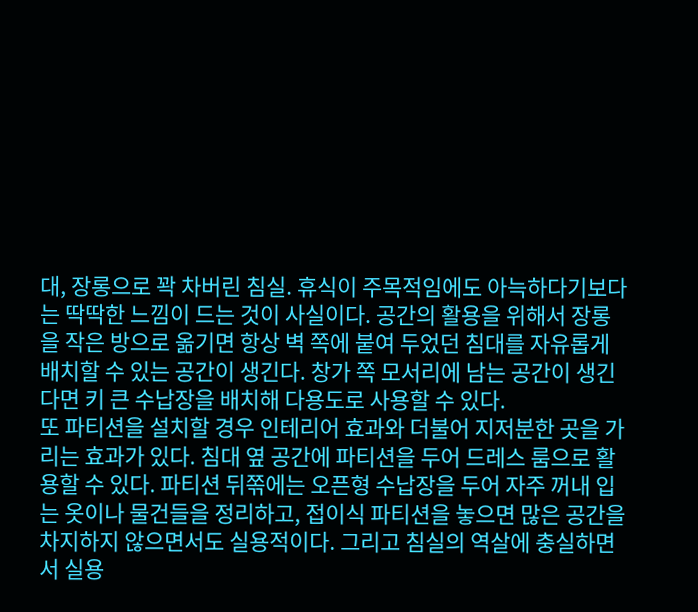대, 장롱으로 꽉 차버린 침실. 휴식이 주목적임에도 아늑하다기보다는 딱딱한 느낌이 드는 것이 사실이다. 공간의 활용을 위해서 장롱을 작은 방으로 옮기면 항상 벽 쪽에 붙여 두었던 침대를 자유롭게 배치할 수 있는 공간이 생긴다. 창가 쪽 모서리에 남는 공간이 생긴다면 키 큰 수납장을 배치해 다용도로 사용할 수 있다.
또 파티션을 설치할 경우 인테리어 효과와 더불어 지저분한 곳을 가리는 효과가 있다. 침대 옆 공간에 파티션을 두어 드레스 룸으로 활용할 수 있다. 파티션 뒤쪾에는 오픈형 수납장을 두어 자주 꺼내 입는 옷이나 물건들을 정리하고, 접이식 파티션을 놓으면 많은 공간을 차지하지 않으면서도 실용적이다. 그리고 침실의 역살에 충실하면서 실용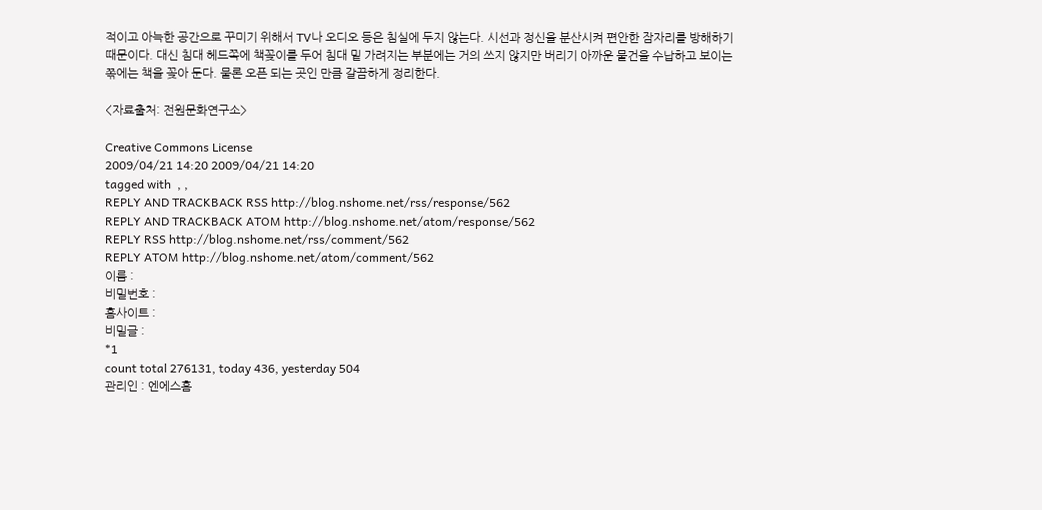적이고 아늑한 공간으로 꾸미기 위해서 TV나 오디오 등은 침실에 두지 않는다. 시선과 정신을 분산시켜 편안한 잠자리를 방해하기 때문이다. 대신 침대 헤드쪽에 책꽂이를 두어 침대 밑 가려지는 부분에는 거의 쓰지 않지만 버리기 아까운 물건을 수납하고 보이는 쪾에는 책을 꽂아 둔다. 물론 오픈 되는 곳인 만큼 갈끔하게 정리한다.

<자료출처: 전원문화연구소>

Creative Commons License
2009/04/21 14:20 2009/04/21 14:20
tagged with  , ,
REPLY AND TRACKBACK RSS http://blog.nshome.net/rss/response/562
REPLY AND TRACKBACK ATOM http://blog.nshome.net/atom/response/562
REPLY RSS http://blog.nshome.net/rss/comment/562
REPLY ATOM http://blog.nshome.net/atom/comment/562
이름 :
비밀번호 :
홈사이트 :
비밀글 :
*1
count total 276131, today 436, yesterday 504
관리인 : 엔에스홈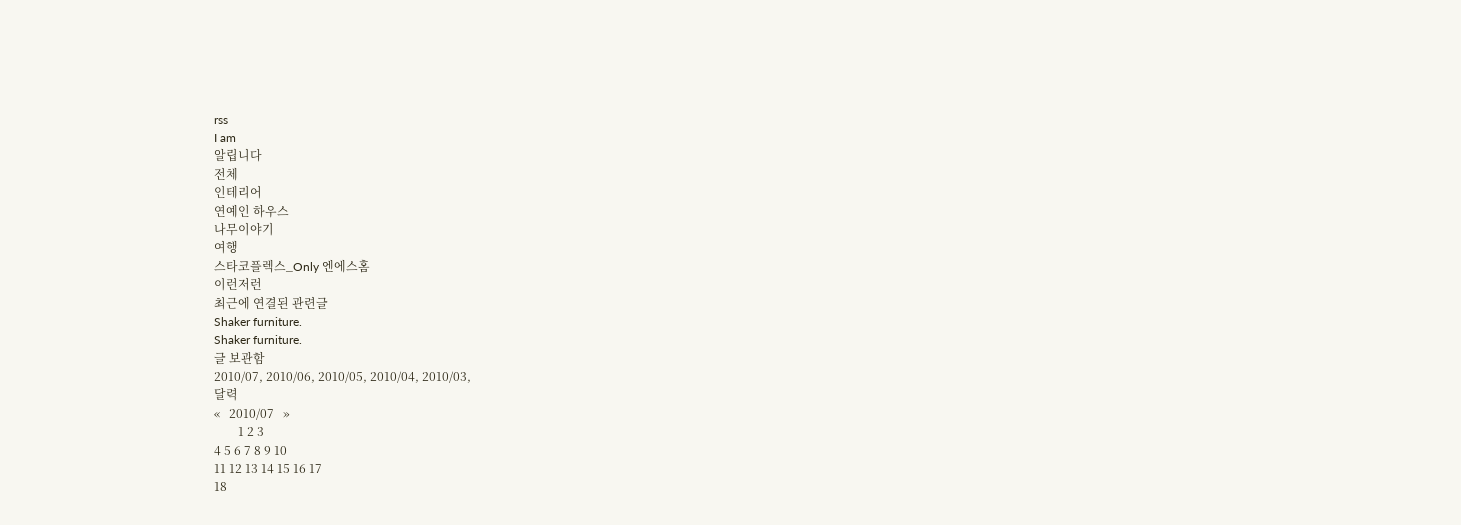rss
I am
알립니다
전체
인테리어
연예인 하우스
나무이야기
여행
스타코플렉스_Only 엔에스홈
이런저런
최근에 연결된 관련글
Shaker furniture.
Shaker furniture.
글 보관함
2010/07, 2010/06, 2010/05, 2010/04, 2010/03,
달력
«   2010/07   »
        1 2 3
4 5 6 7 8 9 10
11 12 13 14 15 16 17
18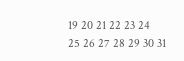19 20 21 22 23 24
25 26 27 28 29 30 31